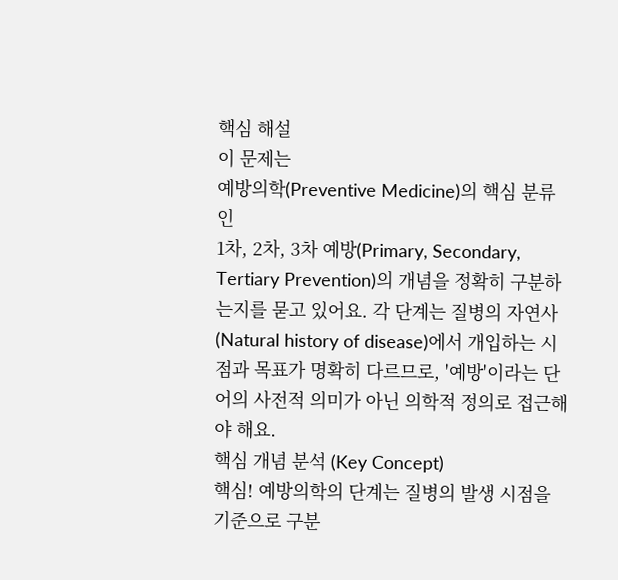핵심 해설
이 문제는
예방의학(Preventive Medicine)의 핵심 분류인
1차, 2차, 3차 예방(Primary, Secondary, Tertiary Prevention)의 개념을 정확히 구분하는지를 묻고 있어요. 각 단계는 질병의 자연사(Natural history of disease)에서 개입하는 시점과 목표가 명확히 다르므로, '예방'이라는 단어의 사전적 의미가 아닌 의학적 정의로 접근해야 해요.
핵심 개념 분석 (Key Concept)
핵심! 예방의학의 단계는 질병의 발생 시점을 기준으로 구분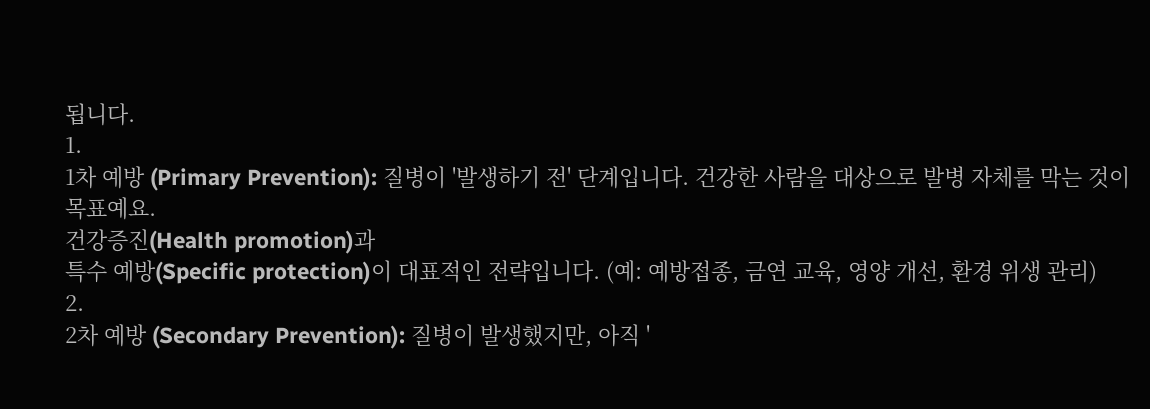됩니다.
1.
1차 예방 (Primary Prevention): 질병이 '발생하기 전' 단계입니다. 건강한 사람을 대상으로 발병 자체를 막는 것이 목표예요.
건강증진(Health promotion)과
특수 예방(Specific protection)이 대표적인 전략입니다. (예: 예방접종, 금연 교육, 영양 개선, 환경 위생 관리)
2.
2차 예방 (Secondary Prevention): 질병이 발생했지만, 아직 '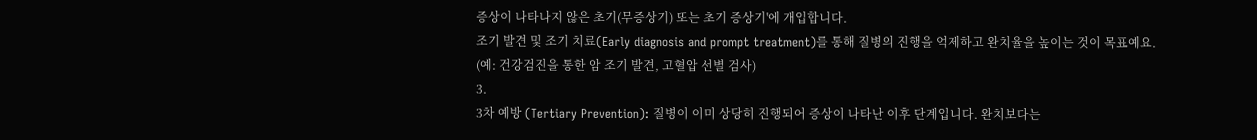증상이 나타나지 않은 초기(무증상기) 또는 초기 증상기'에 개입합니다.
조기 발견 및 조기 치료(Early diagnosis and prompt treatment)를 통해 질병의 진행을 억제하고 완치율을 높이는 것이 목표예요. (예: 건강검진을 통한 암 조기 발견, 고혈압 선별 검사)
3.
3차 예방 (Tertiary Prevention): 질병이 이미 상당히 진행되어 증상이 나타난 이후 단계입니다. 완치보다는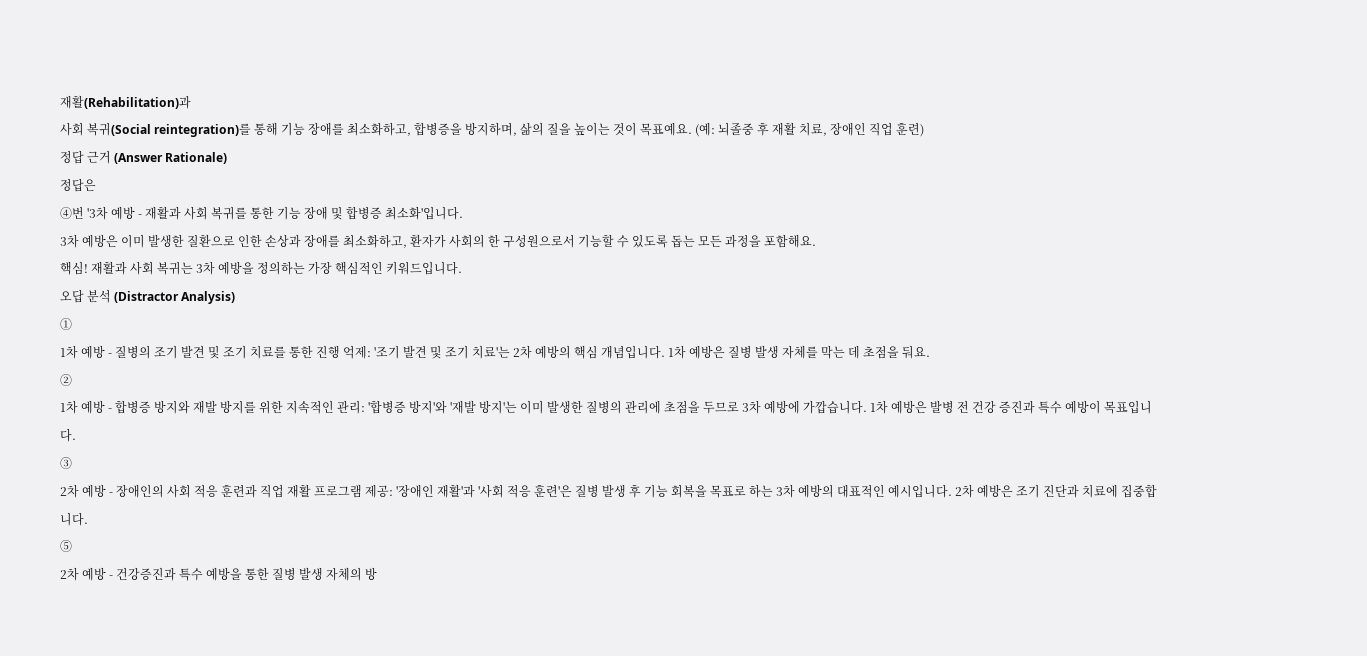재활(Rehabilitation)과
사회 복귀(Social reintegration)를 통해 기능 장애를 최소화하고, 합병증을 방지하며, 삶의 질을 높이는 것이 목표예요. (예: 뇌졸중 후 재활 치료, 장애인 직업 훈련)
정답 근거 (Answer Rationale)
정답은
④번 '3차 예방 - 재활과 사회 복귀를 통한 기능 장애 및 합병증 최소화'입니다.
3차 예방은 이미 발생한 질환으로 인한 손상과 장애를 최소화하고, 환자가 사회의 한 구성원으로서 기능할 수 있도록 돕는 모든 과정을 포함해요.
핵심! 재활과 사회 복귀는 3차 예방을 정의하는 가장 핵심적인 키워드입니다.
오답 분석 (Distractor Analysis)
①
1차 예방 - 질병의 조기 발견 및 조기 치료를 통한 진행 억제: '조기 발견 및 조기 치료'는 2차 예방의 핵심 개념입니다. 1차 예방은 질병 발생 자체를 막는 데 초점을 둬요.
②
1차 예방 - 합병증 방지와 재발 방지를 위한 지속적인 관리: '합병증 방지'와 '재발 방지'는 이미 발생한 질병의 관리에 초점을 두므로 3차 예방에 가깝습니다. 1차 예방은 발병 전 건강 증진과 특수 예방이 목표입니다.
③
2차 예방 - 장애인의 사회 적응 훈련과 직업 재활 프로그램 제공: '장애인 재활'과 '사회 적응 훈련'은 질병 발생 후 기능 회복을 목표로 하는 3차 예방의 대표적인 예시입니다. 2차 예방은 조기 진단과 치료에 집중합니다.
⑤
2차 예방 - 건강증진과 특수 예방을 통한 질병 발생 자체의 방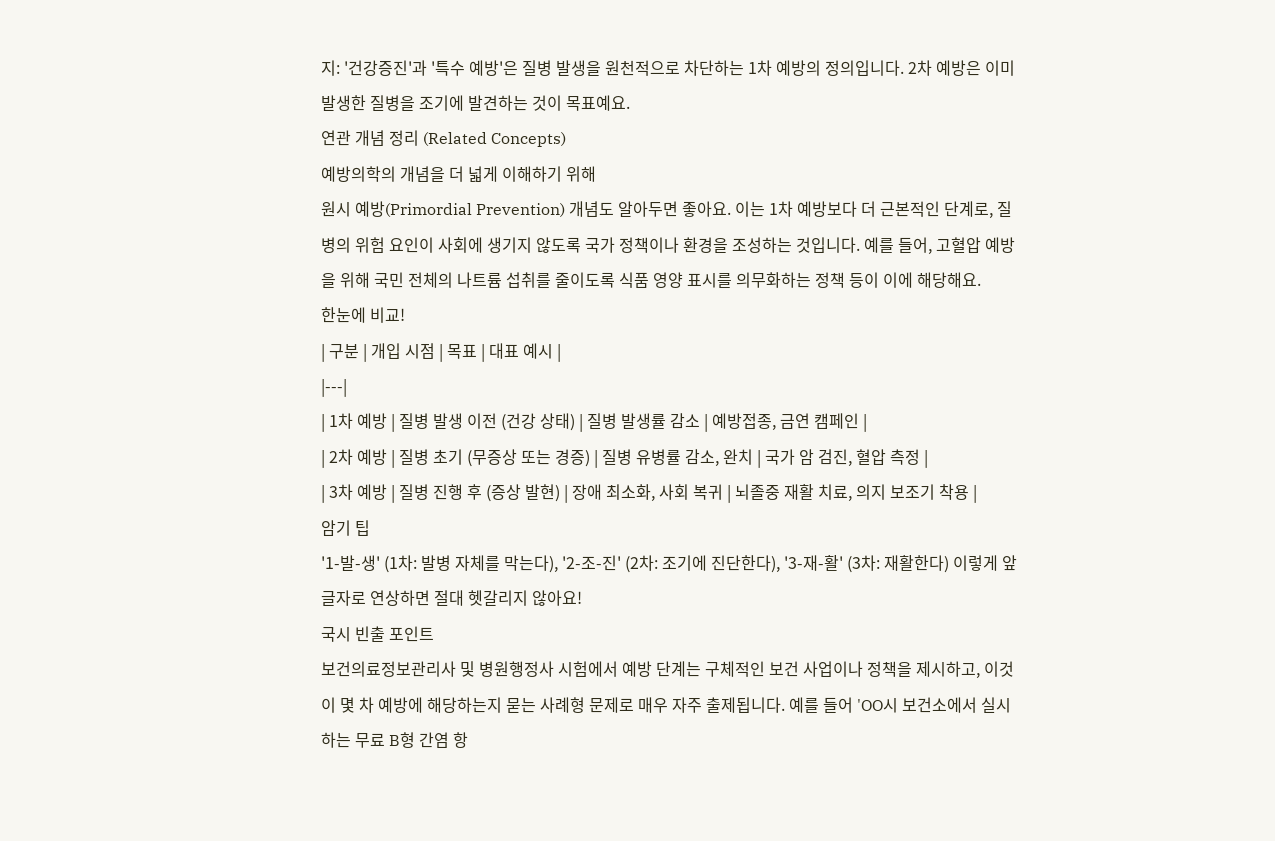지: '건강증진'과 '특수 예방'은 질병 발생을 원천적으로 차단하는 1차 예방의 정의입니다. 2차 예방은 이미 발생한 질병을 조기에 발견하는 것이 목표예요.
연관 개념 정리 (Related Concepts)
예방의학의 개념을 더 넓게 이해하기 위해
원시 예방(Primordial Prevention) 개념도 알아두면 좋아요. 이는 1차 예방보다 더 근본적인 단계로, 질병의 위험 요인이 사회에 생기지 않도록 국가 정책이나 환경을 조성하는 것입니다. 예를 들어, 고혈압 예방을 위해 국민 전체의 나트륨 섭취를 줄이도록 식품 영양 표시를 의무화하는 정책 등이 이에 해당해요.
한눈에 비교!
| 구분 | 개입 시점 | 목표 | 대표 예시 |
|---|
| 1차 예방 | 질병 발생 이전 (건강 상태) | 질병 발생률 감소 | 예방접종, 금연 캠페인 |
| 2차 예방 | 질병 초기 (무증상 또는 경증) | 질병 유병률 감소, 완치 | 국가 암 검진, 혈압 측정 |
| 3차 예방 | 질병 진행 후 (증상 발현) | 장애 최소화, 사회 복귀 | 뇌졸중 재활 치료, 의지 보조기 착용 |
암기 팁
'1-발-생' (1차: 발병 자체를 막는다), '2-조-진' (2차: 조기에 진단한다), '3-재-활' (3차: 재활한다) 이렇게 앞글자로 연상하면 절대 헷갈리지 않아요!
국시 빈출 포인트
보건의료정보관리사 및 병원행정사 시험에서 예방 단계는 구체적인 보건 사업이나 정책을 제시하고, 이것이 몇 차 예방에 해당하는지 묻는 사례형 문제로 매우 자주 출제됩니다. 예를 들어 'OO시 보건소에서 실시하는 무료 B형 간염 항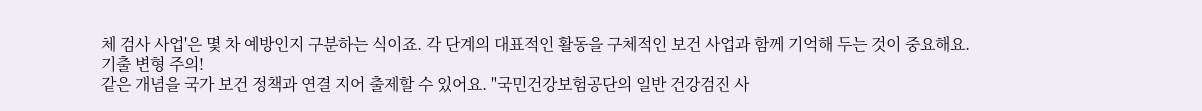체 검사 사업'은 몇 차 예방인지 구분하는 식이죠. 각 단계의 대표적인 활동을 구체적인 보건 사업과 함께 기억해 두는 것이 중요해요.
기출 변형 주의!
같은 개념을 국가 보건 정책과 연결 지어 출제할 수 있어요. "국민건강보험공단의 일반 건강검진 사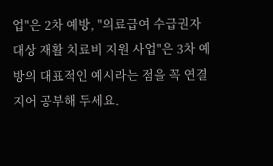업"은 2차 예방, "의료급여 수급권자 대상 재활 치료비 지원 사업"은 3차 예방의 대표적인 예시라는 점을 꼭 연결 지어 공부해 두세요.